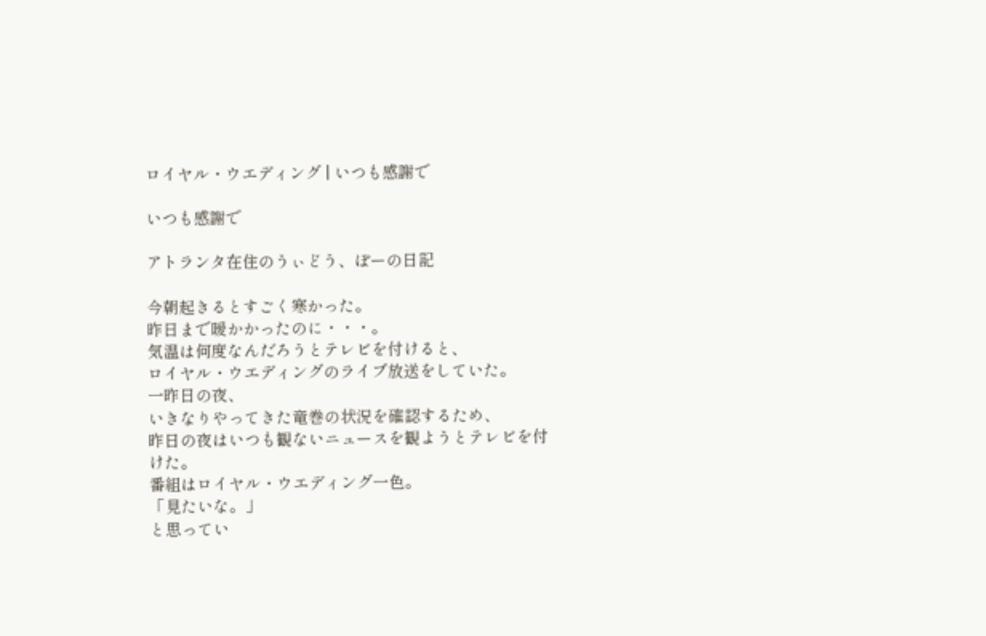ロイヤル・ウエディング | いつも感謝で

いつも感謝で

アトランタ在住のうぃどう、ぽーの日記

今朝起きるとすごく寒かった。
昨日まで暖かかったのに・・・。
気温は何度なんだろうとテレビを付けると、
ロイヤル・ウエディングのライブ放送をしていた。
一昨日の夜、
いきなりやってきた竜巻の状況を確認するため、
昨日の夜はいつも観ないニュースを観ようとテレビを付けた。
番組はロイヤル・ウエディング一色。
「見たいな。」
と思ってい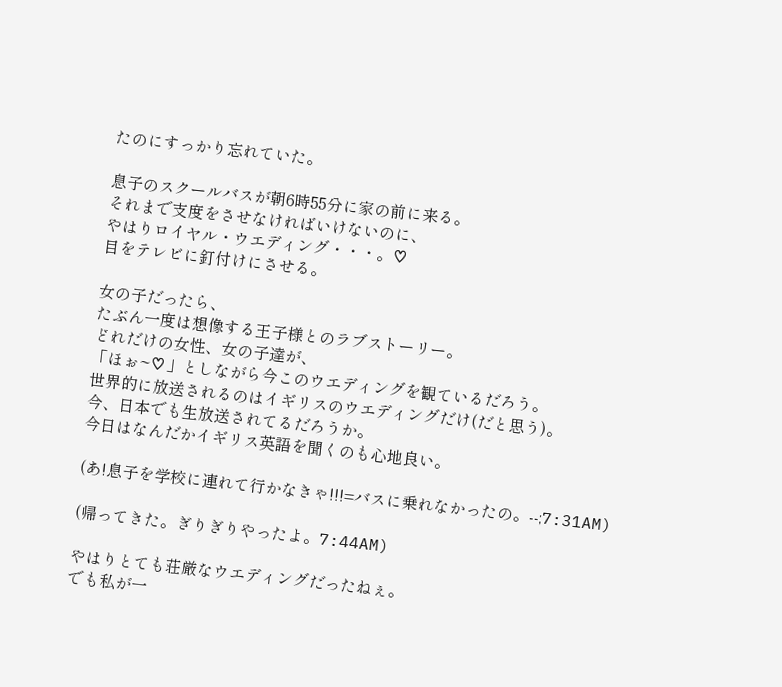たのにすっかり忘れていた。

息子のスクールバスが朝6時55分に家の前に来る。
それまで支度をさせなければいけないのに、
やはりロイヤル・ウエディング・・・。♡
目をテレビに釘付けにさせる。

女の子だったら、
たぶん一度は想像する王子様とのラブストーリー。
どれだけの女性、女の子達が、
「ほぉ~♡」としながら今このウエディングを観ているだろう。
世界的に放送されるのはイギリスのウエディングだけ(だと思う)。
今、日本でも生放送されてるだろうか。
今日はなんだかイギリス英語を聞くのも心地良い。

(あ!息子を学校に連れて行かなきゃ!!!=バスに乗れなかったの。--;7:31AM)

(帰ってきた。ぎりぎりやったよ。7:44AM)

やはりとても荘厳なウエディングだったねぇ。
でも私が一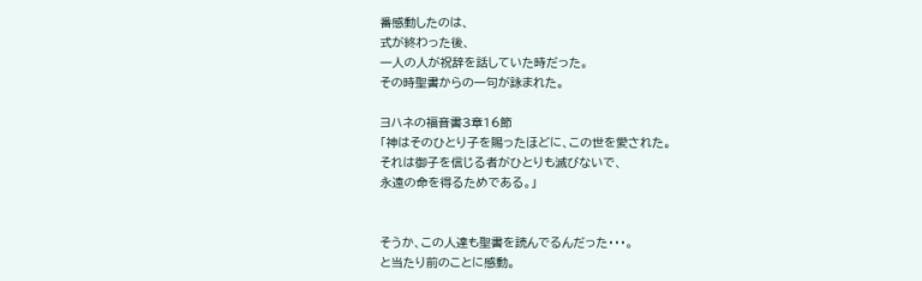番感動したのは、
式が終わった後、
一人の人が祝辞を話していた時だった。
その時聖書からの一句が詠まれた。

ヨハネの福音書3章16節
「神はそのひとり子を賜ったほどに、この世を愛された。
それは御子を信じる者がひとりも滅びないで、
永遠の命を得るためである。」


そうか、この人達も聖書を読んでるんだった・・・。
と当たり前のことに感動。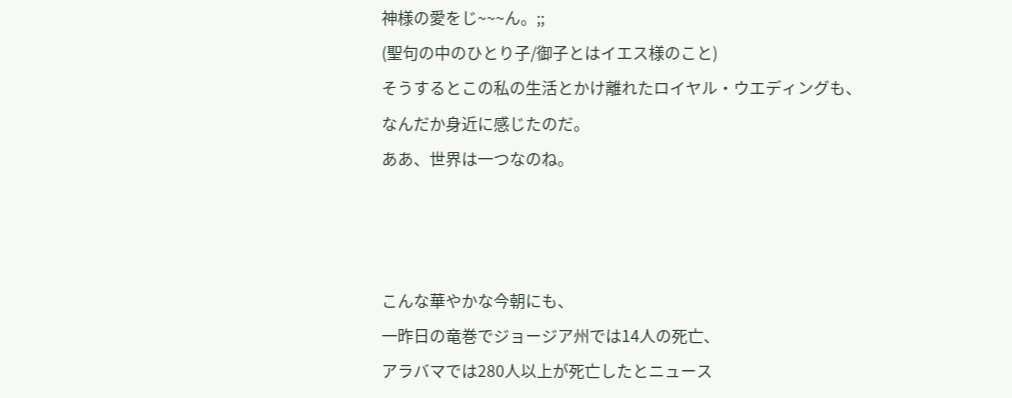神様の愛をじ~~~ん。;;
(聖句の中のひとり子/御子とはイエス様のこと)
そうするとこの私の生活とかけ離れたロイヤル・ウエディングも、
なんだか身近に感じたのだ。
ああ、世界は一つなのね。



こんな華やかな今朝にも、
一昨日の竜巻でジョージア州では14人の死亡、
アラバマでは280人以上が死亡したとニュース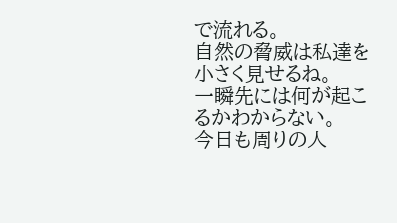で流れる。
自然の脅威は私達を小さく見せるね。
一瞬先には何が起こるかわからない。
今日も周りの人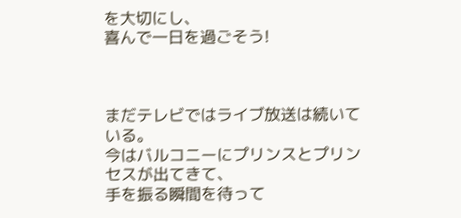を大切にし、
喜んで一日を過ごそう!



まだテレビではライブ放送は続いている。
今はバルコニーにプリンスとプリンセスが出てきて、
手を振る瞬間を待って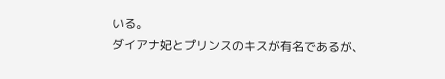いる。
ダイアナ妃とプリンスのキスが有名であるが、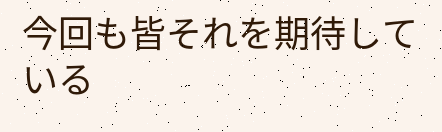今回も皆それを期待している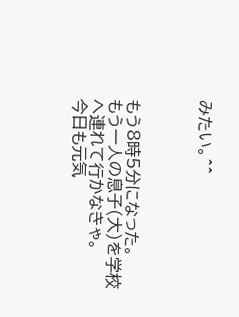みたい。^^



もう8時5分になった。
もう一人の息子(大)を学校へ連れて行かなきゃ。
今日も元気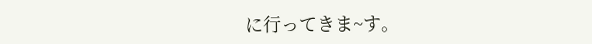に行ってきま~す。